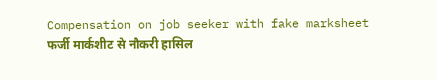Compensation on job seeker with fake marksheet
फर्जी मार्कशीट से नौकरी हासिल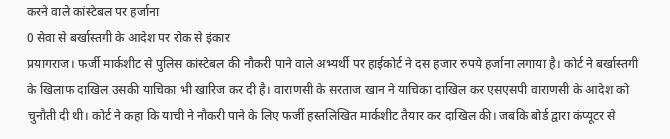करने वाले कांस्टेबल पर हर्जाना
0 सेवा से बर्खास्तगी के आदेश पर रोक से इंकार
प्रयागराज। फर्जी मार्कशीट से पुलिस कांस्टेबल की नौकरी पाने वाले अभ्यर्थी पर हाईकोर्ट ने दस हजार रुपये हर्जाना लगाया है। कोर्ट ने बर्खास्तगी के खिलाफ दाखिल उसकी याचिका भी खारिज कर दी है। वाराणसी के सरताज खान ने याचिका दाखिल कर एसएसपी वाराणसी के आदेश को चुनौती दी थी। कोर्ट ने कहा कि याची ने नौकरी पाने के लिए फर्जी हस्तलिखित मार्कशीट तैयार कर दाखिल की। जबकि बोर्ड द्वारा कंप्यूटर से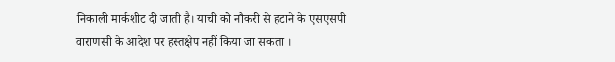निकाली मार्कशीट दी जाती है। याची को नौकरी से हटाने के एसएसपी वाराणसी के आदेश पर हस्तक्षेप नहीं किया जा सकता ।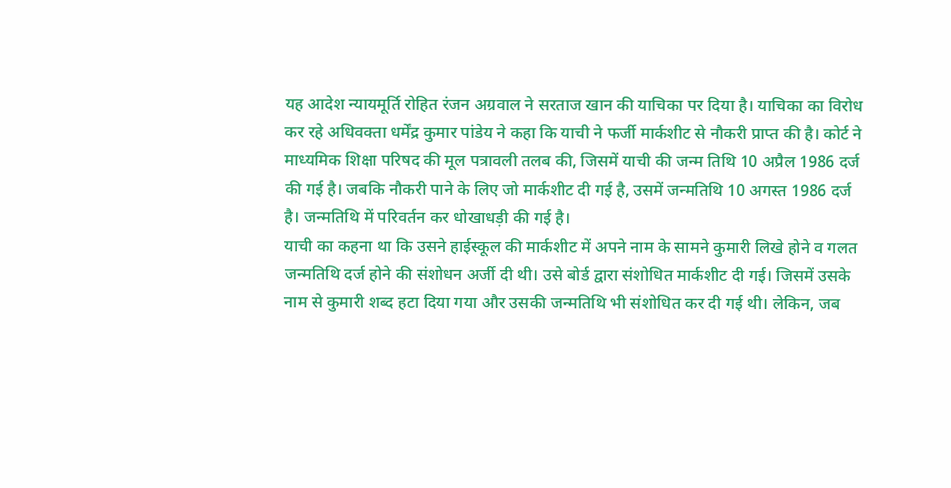यह आदेश न्यायमूर्ति रोहित रंजन अग्रवाल ने सरताज खान की याचिका पर दिया है। याचिका का विरोध कर रहे अधिवक्ता धर्मेंद्र कुमार पांडेय ने कहा कि याची ने फर्जी मार्कशीट से नौकरी प्राप्त की है। कोर्ट ने माध्यमिक शिक्षा परिषद की मूल पत्रावली तलब की, जिसमें याची की जन्म तिथि 10 अप्रैल 1986 दर्ज की गई है। जबकि नौकरी पाने के लिए जो मार्कशीट दी गई है, उसमें जन्मतिथि 10 अगस्त 1986 दर्ज है। जन्मतिथि में परिवर्तन कर धोखाधड़ी की गई है।
याची का कहना था कि उसने हाईस्कूल की मार्कशीट में अपने नाम के सामने कुमारी लिखे होने व गलत जन्मतिथि दर्ज होने की संशोधन अर्जी दी थी। उसे बोर्ड द्वारा संशोधित मार्कशीट दी गई। जिसमें उसके नाम से कुमारी शब्द हटा दिया गया और उसकी जन्मतिथि भी संशोधित कर दी गई थी। लेकिन, जब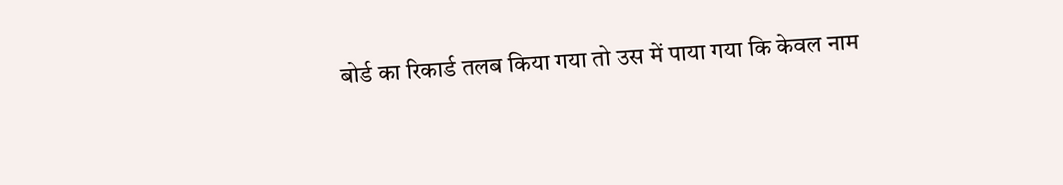बोर्ड का रिकार्ड तलब किया गया तो उस में पाया गया कि केवल नाम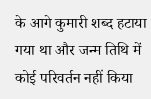के आगे कुमारी शब्द हटाया गया था और जन्म तिथि में कोई परिवर्तन नहीं किया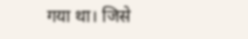गया था। जिसे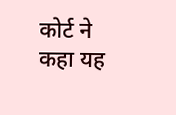कोर्ट ने कहा यह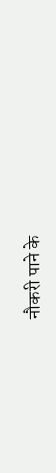नौकरी पाने के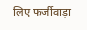लिए फर्जीवाड़ा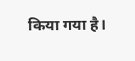किया गया है।